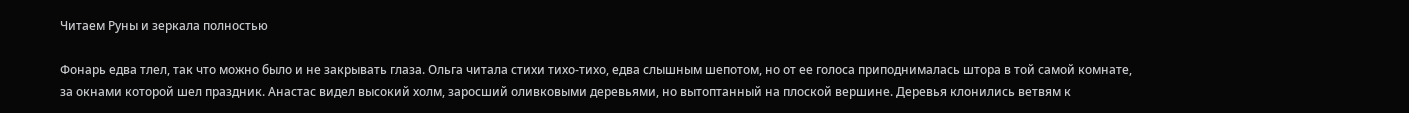Читаем Руны и зеркала полностью

Фонарь едва тлел, так что можно было и не закрывать глаза. Ольга читала стихи тихо-тихо, едва слышным шепотом, но от ее голоса приподнималась штора в той самой комнате, за окнами которой шел праздник. Анастас видел высокий холм, заросший оливковыми деревьями, но вытоптанный на плоской вершине. Деревья клонились ветвям к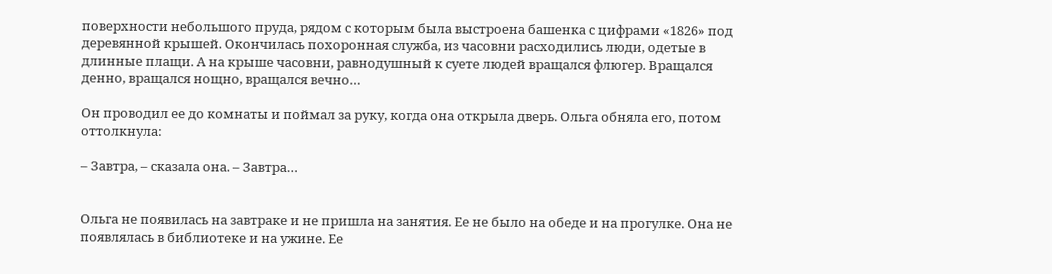поверхности небольшого пруда, рядом с которым была выстроена башенка с цифрами «1826» под деревянной крышей. Окончилась похоронная служба, из часовни расходились люди, одетые в длинные плащи. А на крыше часовни, равнодушный к суете людей вращался флюгер. Вращался денно, вращался нощно, вращался вечно…

Он проводил ее до комнаты и поймал за руку, когда она открыла дверь. Ольга обняла его, потом оттолкнула:

– Завтра, – сказала она. – Завтра…


Ольга не появилась на завтраке и не пришла на занятия. Ее не было на обеде и на прогулке. Она не появлялась в библиотеке и на ужине. Ее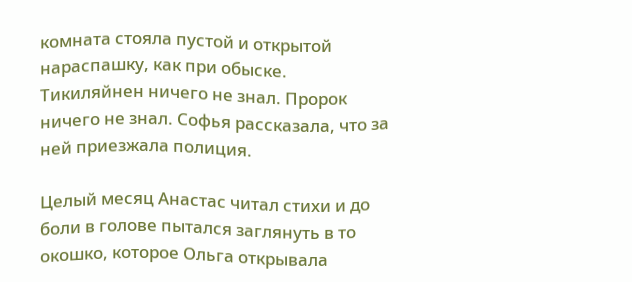комната стояла пустой и открытой нараспашку, как при обыске. Тикиляйнен ничего не знал. Пророк ничего не знал. Софья рассказала, что за ней приезжала полиция.

Целый месяц Анастас читал стихи и до боли в голове пытался заглянуть в то окошко, которое Ольга открывала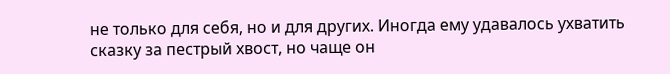не только для себя, но и для других. Иногда ему удавалось ухватить сказку за пестрый хвост, но чаще он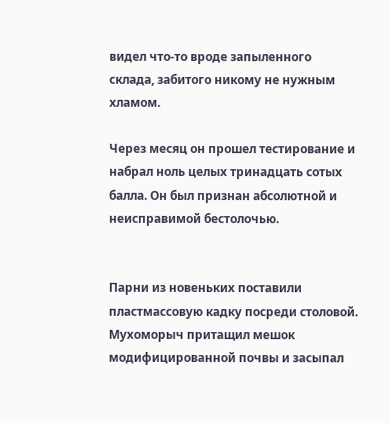видел что-то вроде запыленного склада, забитого никому не нужным хламом.

Через месяц он прошел тестирование и набрал ноль целых тринадцать сотых балла. Он был признан абсолютной и неисправимой бестолочью.


Парни из новеньких поставили пластмассовую кадку посреди столовой. Мухоморыч притащил мешок модифицированной почвы и засыпал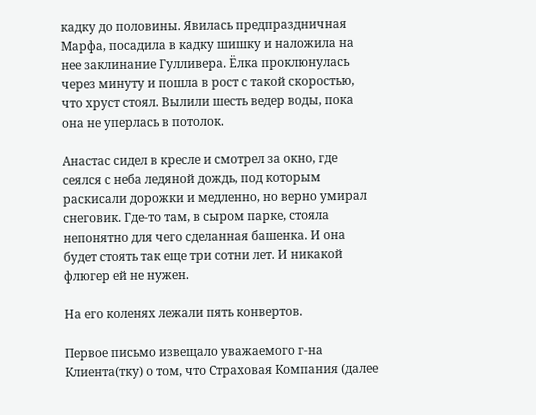кадку до половины. Явилась предпраздничная Марфа, посадила в кадку шишку и наложила на нее заклинание Гулливера. Ёлка проклюнулась через минуту и пошла в рост с такой скоростью, что хруст стоял. Вылили шесть ведер воды, пока она не уперлась в потолок.

Анастас сидел в кресле и смотрел за окно, где сеялся с неба ледяной дождь, под которым раскисали дорожки и медленно, но верно умирал снеговик. Где-то там, в сыром парке, стояла непонятно для чего сделанная башенка. И она будет стоять так еще три сотни лет. И никакой флюгер ей не нужен.

На его коленях лежали пять конвертов.

Первое письмо извещало уважаемого г-на Клиента(тку) о том, что Страховая Компания (далее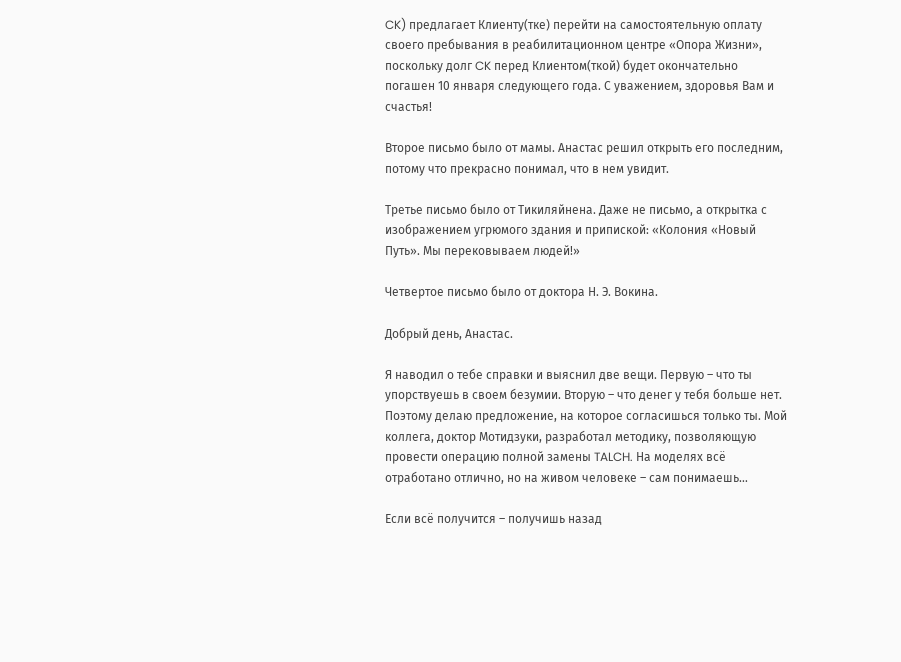CK) предлагает Клиенту(тке) перейти на самостоятельную оплату своего пребывания в реабилитационном центре «Опора Жизни», поскольку долг CK перед Клиентом(ткой) будет окончательно погашен 10 января следующего года. С уважением, здоровья Вам и счастья!

Второе письмо было от мамы. Анастас решил открыть его последним, потому что прекрасно понимал, что в нем увидит.

Третье письмо было от Тикиляйнена. Даже не письмо, а открытка с изображением угрюмого здания и припиской: «Колония «Новый Путь». Мы перековываем людей!»

Четвертое письмо было от доктора Н. Э. Вокина.

Добрый день, Анастас.

Я наводил о тебе справки и выяснил две вещи. Первую – что ты упорствуешь в своем безумии. Вторую – что денег у тебя больше нет. Поэтому делаю предложение, на которое согласишься только ты. Мой коллега, доктор Мотидзуки, разработал методику, позволяющую провести операцию полной замены TALCH. На моделях всё отработано отлично, но на живом человеке – сам понимаешь…

Если всё получится – получишь назад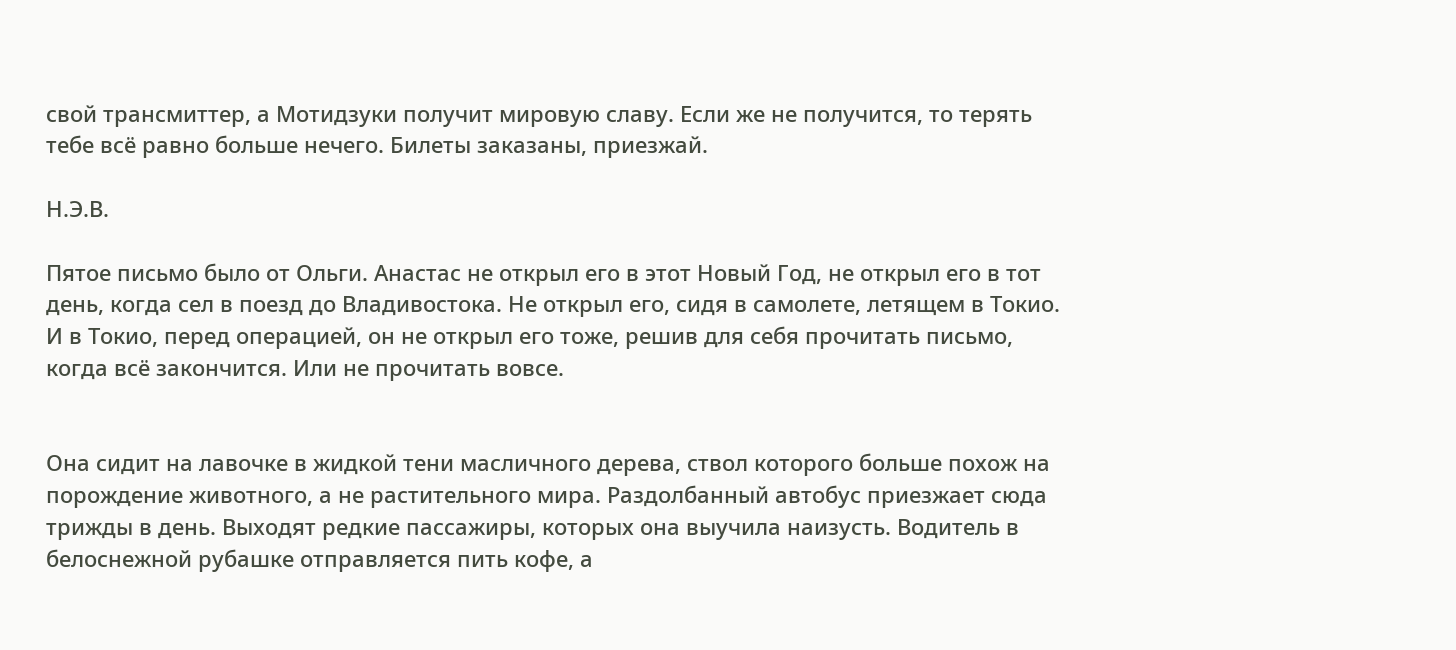свой трансмиттер, а Мотидзуки получит мировую славу. Если же не получится, то терять тебе всё равно больше нечего. Билеты заказаны, приезжай.

Н.Э.В.

Пятое письмо было от Ольги. Анастас не открыл его в этот Новый Год, не открыл его в тот день, когда сел в поезд до Владивостока. Не открыл его, сидя в самолете, летящем в Токио. И в Токио, перед операцией, он не открыл его тоже, решив для себя прочитать письмо, когда всё закончится. Или не прочитать вовсе.


Она сидит на лавочке в жидкой тени масличного дерева, ствол которого больше похож на порождение животного, а не растительного мира. Раздолбанный автобус приезжает сюда трижды в день. Выходят редкие пассажиры, которых она выучила наизусть. Водитель в белоснежной рубашке отправляется пить кофе, а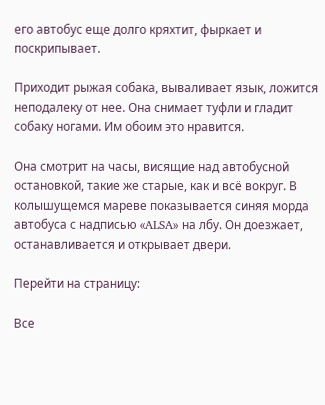его автобус еще долго кряхтит, фыркает и поскрипывает.

Приходит рыжая собака, вываливает язык, ложится неподалеку от нее. Она снимает туфли и гладит собаку ногами. Им обоим это нравится.

Она смотрит на часы, висящие над автобусной остановкой, такие же старые, как и всё вокруг. В колышущемся мареве показывается синяя морда автобуса с надписью «ALSA» на лбу. Он доезжает, останавливается и открывает двери.

Перейти на страницу:

Все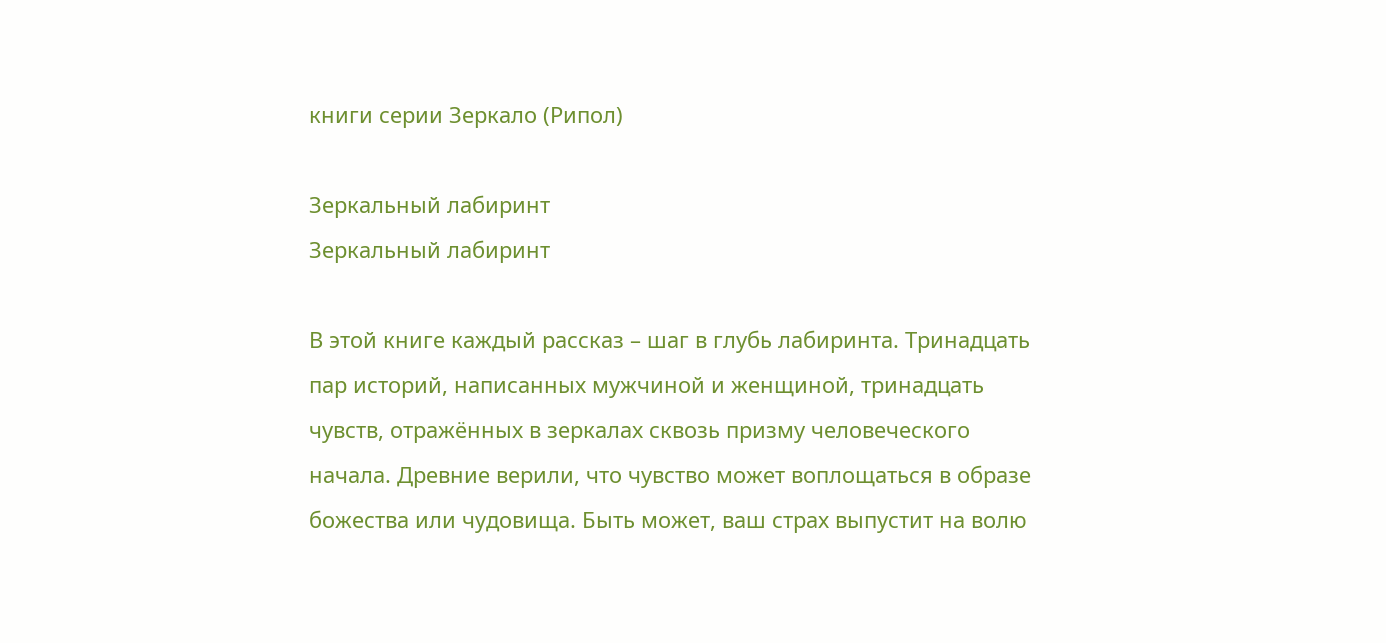книги серии Зеркало (Рипол)

Зеркальный лабиринт
Зеркальный лабиринт

В этой книге каждый рассказ – шаг в глубь лабиринта. Тринадцать пар историй, написанных мужчиной и женщиной, тринадцать чувств, отражённых в зеркалах сквозь призму человеческого начала. Древние верили, что чувство может воплощаться в образе божества или чудовища. Быть может, ваш страх выпустит на волю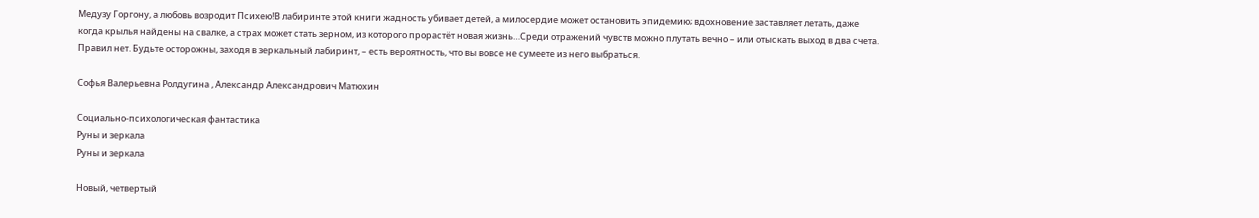Медузу Горгону, а любовь возродит Психею!В лабиринте этой книги жадность убивает детей, а милосердие может остановить эпидемию; вдохновение заставляет летать, даже когда крылья найдены на свалке, а страх может стать зерном, из которого прорастёт новая жизнь…Среди отражений чувств можно плутать вечно – или отыскать выход в два счета. Правил нет. Будьте осторожны, заходя в зеркальный лабиринт, – есть вероятность, что вы вовсе не сумеете из него выбраться.

Софья Валерьевна Ролдугина , Александр Александрович Матюхин

Социально-психологическая фантастика
Руны и зеркала
Руны и зеркала

Новый, четвертый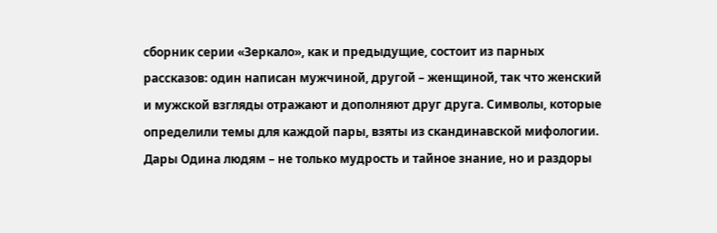сборник серии «Зеркало», как и предыдущие, состоит из парных рассказов: один написан мужчиной, другой – женщиной, так что женский и мужской взгляды отражают и дополняют друг друга. Символы, которые определили темы для каждой пары, взяты из скандинавской мифологии. Дары Одина людям – не только мудрость и тайное знание, но и раздоры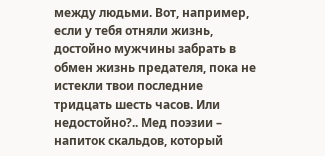между людьми. Вот, например, если у тебя отняли жизнь, достойно мужчины забрать в обмен жизнь предателя, пока не истекли твои последние тридцать шесть часов. Или недостойно?.. Мед поэзии – напиток скальдов, который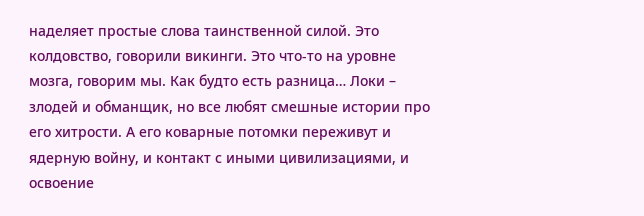наделяет простые слова таинственной силой. Это колдовство, говорили викинги. Это что-то на уровне мозга, говорим мы. Как будто есть разница… Локи – злодей и обманщик, но все любят смешные истории про его хитрости. А его коварные потомки переживут и ядерную войну, и контакт с иными цивилизациями, и освоение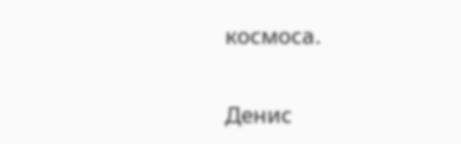космоса.

Денис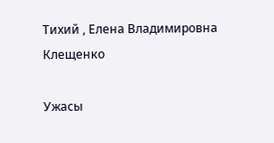Тихий , Елена Владимировна Клещенко

Ужасы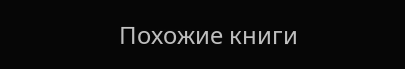Похожие книги